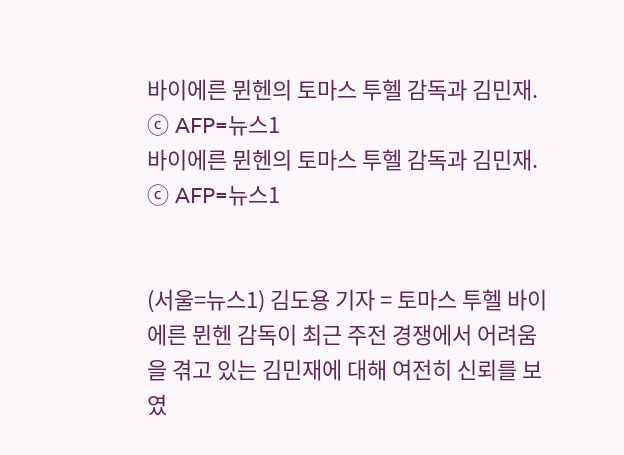바이에른 뮌헨의 토마스 투헬 감독과 김민재. ⓒ AFP=뉴스1
바이에른 뮌헨의 토마스 투헬 감독과 김민재. ⓒ AFP=뉴스1


(서울=뉴스1) 김도용 기자 = 토마스 투헬 바이에른 뮌헨 감독이 최근 주전 경쟁에서 어려움을 겪고 있는 김민재에 대해 여전히 신뢰를 보였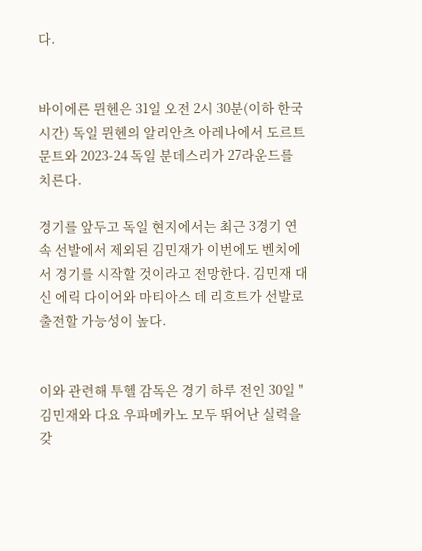다.


바이에른 뮌헨은 31일 오전 2시 30분(이하 한국시간) 독일 뮌헨의 알리안츠 아레나에서 도르트문트와 2023-24 독일 분데스리가 27라운드를 치른다.

경기를 앞두고 독일 현지에서는 최근 3경기 연속 선발에서 제외된 김민재가 이번에도 벤치에서 경기를 시작할 것이라고 전망한다. 김민재 대신 에릭 다이어와 마티아스 데 리흐트가 선발로 출전할 가능성이 높다.


이와 관련해 투헬 감독은 경기 하루 전인 30일 "김민재와 다요 우파메카노 모두 뛰어난 실력을 갖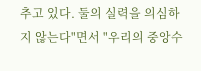추고 있다. 둘의 실력을 의심하지 않는다"면서 "우리의 중앙수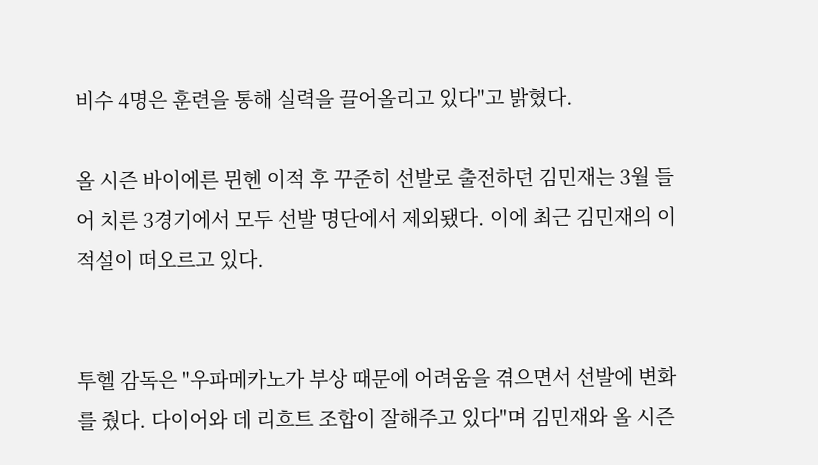비수 4명은 훈련을 통해 실력을 끌어올리고 있다"고 밝혔다.

올 시즌 바이에른 뮌헨 이적 후 꾸준히 선발로 출전하던 김민재는 3월 들어 치른 3경기에서 모두 선발 명단에서 제외됐다. 이에 최근 김민재의 이적설이 떠오르고 있다.


투헬 감독은 "우파메카노가 부상 때문에 어려움을 겪으면서 선발에 변화를 줬다. 다이어와 데 리흐트 조합이 잘해주고 있다"며 김민재와 올 시즌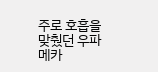주로 호흡을 맞췄던 우파메카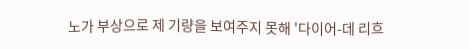노가 부상으로 제 기량을 보여주지 못해 '다이어-데 리흐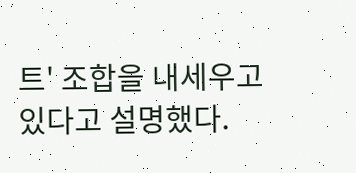트' 조합을 내세우고 있다고 설명했다.